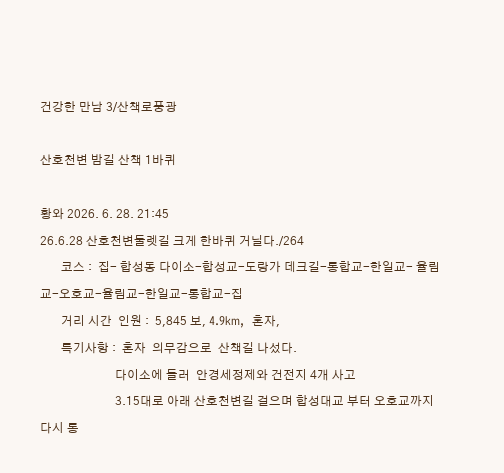건강한 만남 3/산책로풍광

산호천변 밤길 산책 1바퀴

황와 2026. 6. 28. 21:45
26.6.28 산호천변둘렛길 크게 한바퀴 거닐다./264
       코스 :  집- 합성동 다이소-합성교-도랑가 데크길-통합교-한일교- 율림교-오호교-율림교-한일교-통합교-집
       거리 시간  인원 :  5,845 보, 4.9km,  혼자,
       특기사항 :  혼자  의무감으로  산책길 나섰다.
                         다이소에 들러  안경세정제와 건전지 4개 사고
                         3.15대로 아래 산호천변길 걸으며 합성대교 부터 오호교까지 다시 통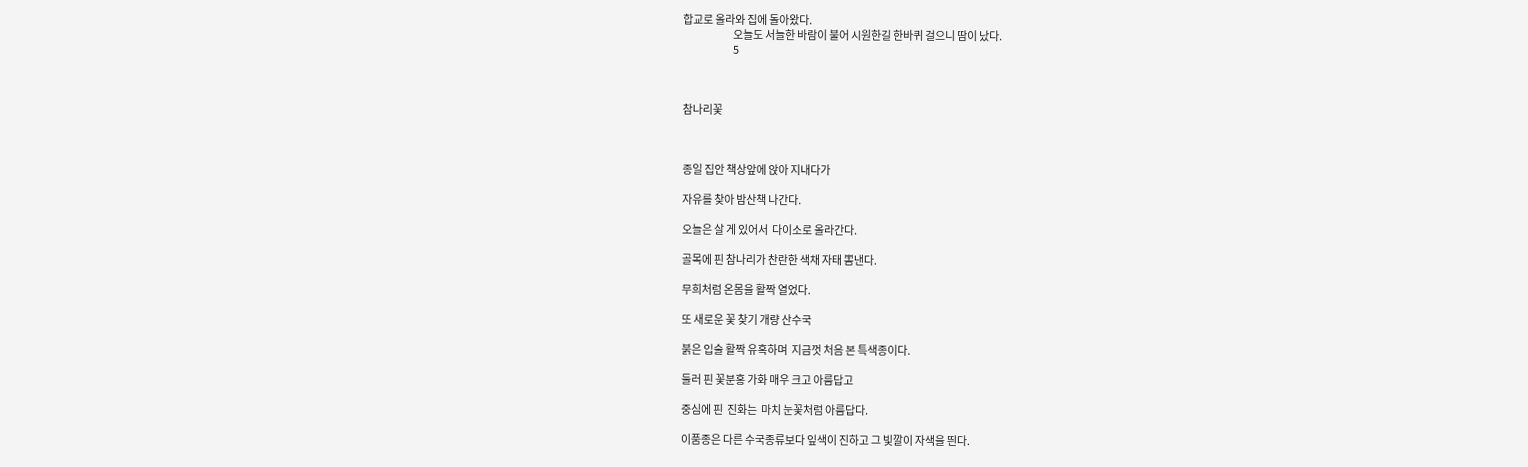합교로 올라와 집에 돌아왔다.
                         오늘도 서늘한 바람이 불어 시원한길 한바퀴 걸으니 땀이 났다.
                         5



참나리꽃



종일 집안 책상앞에 앉아 지내다가

자유를 찾아 밤산책 나간다.

오늘은 살 게 있어서  다이소로 올라간다.

골목에 핀 참나리가 찬란한 색채 자태 뽐낸다.

무희처럼 온몸을 활짝 열었다.

또 새로운 꽃 찾기 개량 산수국

붉은 입술 활짝 유혹하며  지금껏 처음 본 특색종이다.

둘러 핀 꽃분홍 가화 매우 크고 아름답고

중심에 핀  진화는  마치 눈꽃처럼 아름답다.

이품종은 다른 수국종류보다 잎색이 진하고 그 빛깔이 자색을 띈다.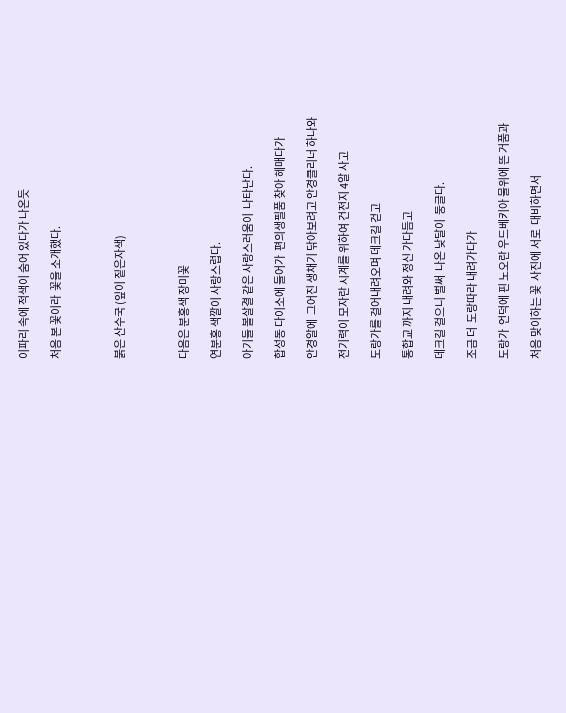이파리 속에 적색이 숨어 있다가 나온듯

처음 본 꽃이라  꽃을 소개했다.



붉은 산수국 (잎이 짙은자색)



다음은 분홍색 장미꽃

연분홍 색깔이 사랑스럽다.

아기들 볼살결 같은 사랑스러움이  나타난다.

합성동 다이소에 들어가  편의생필품 찾아 헤매다가

안경알에  그어진 생채기 닦아보려고 안경클리너 하나와

전기력이 모자란 시계를 위하여 건전지 4알 사고

도랑가를 걸어내려오며 데크길 걷고

통합교 까지 내려와 정신 가다듬고

데크길 걸으니 벌써  나온 낮달이  둥글다.

조금 더  도랑따라 내려가다가

도랑가  언덕에 핀 노오란 우드베키아 물위에 뜬 거품과

처음 맞이하는 꽃  사진에 서로  대비하면서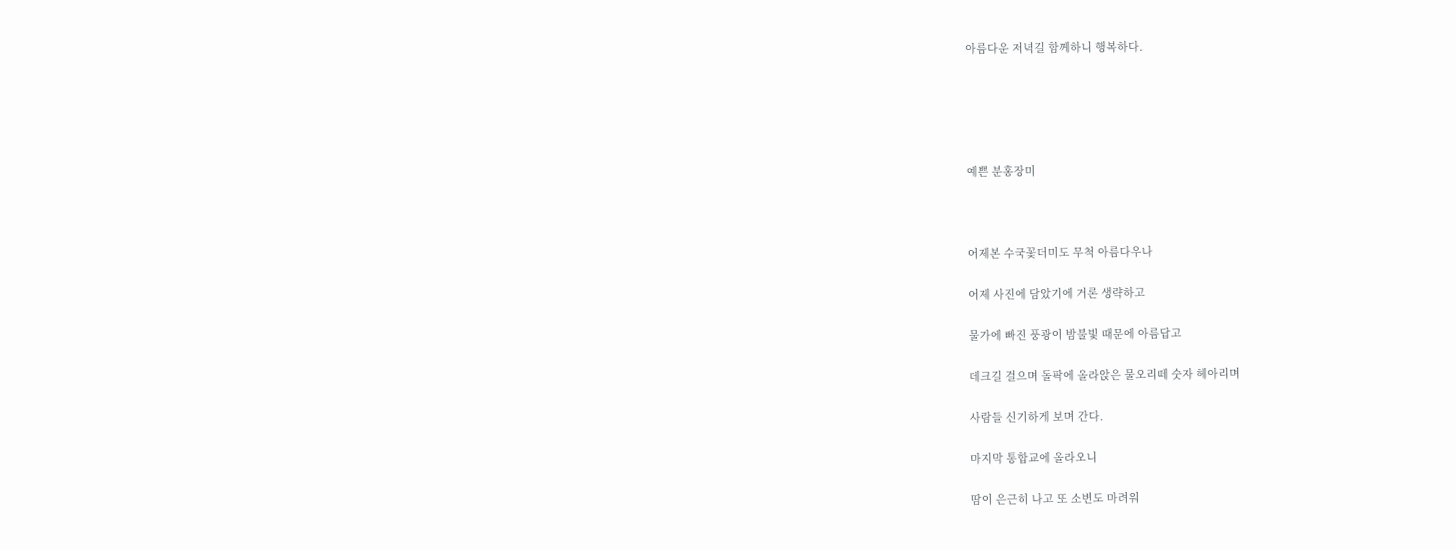아름다운 저녁길 함께하니 행복하다.





예쁜 분홍장미



어제본 수국꽃더미도 무척 아름다우나

어제 사진에 담았기에 거론 생략하고

물가에 빠진 풍광이 밤불빛 때문에 아름답고

데크길 걸으며 돌팍에 올라앉은 물오리떼 숫자 헤아리며

사람들 신기하게 보며 간다.

마지막 통합교에 올라오니

땀이 은근히 나고 또 소변도 마려워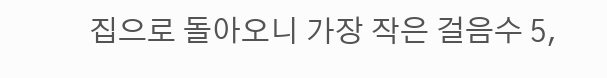집으로 돌아오니 가장 작은 걸음수 5,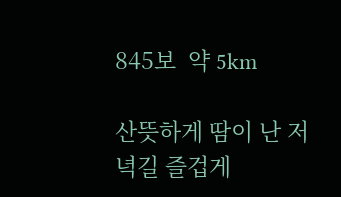845보  약 5km

산뜻하게 땀이 난 저녁길 즐겁게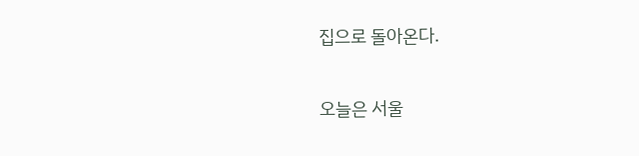집으로 돌아온다.

오늘은 서울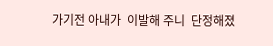가기전 아내가  이발해 주니  단정해졌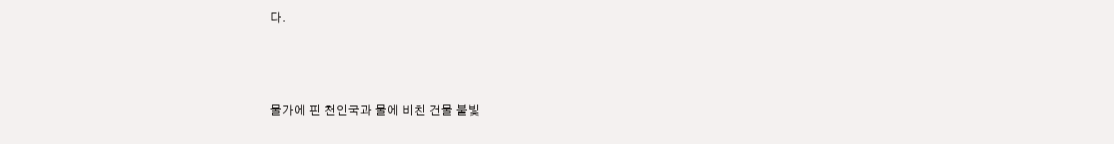다.



물가에 핀 천인국과 물에 비친 건물 불빛